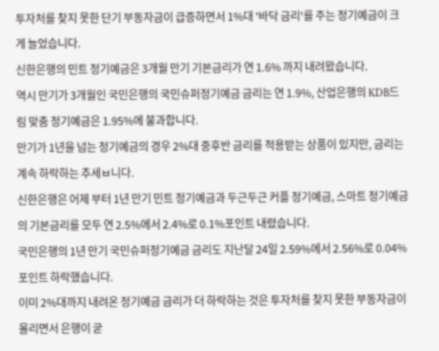투자처를 찾지 못한 단기 부동자금이 급증하면서 1%대 '바닥 금리'를 주는 정기예금이 크게 늘었습니다.
신한은행의 민트 정기예금은 3개월 만기 기본금리가 연 1.6% 까지 내려왔습니다.
역시 만기가 3개월인 국민은행의 국민슈퍼정기예금 금리는 연 1.9%, 산업은행의 KDB드림 맞춤 정기예금은 1.95%에 불과합니다.
만기가 1년을 넘는 정기예금의 경우 2%대 중후반 금리를 적용받는 상품이 있지만, 금리는 계속 하락하는 추세ㅂ니다.
신한은행은 어제 부터 1년 만기 민트 정기예금과 두근두근 커플 정기예금, 스마트 정기예금의 기본금리를 모두 연 2.5%에서 2.4%로 0.1%포인트 내렸습니다.
국민은행의 1년 만기 국민슈퍼정기예금 금리도 지난달 24일 2.59%에서 2.56%로 0.04%포인트 하락했습니다.
이미 2%대까지 내려온 정기예금 금리가 더 하락하는 것은 투자처를 찾지 못한 부동자금이 몰리면서 은행이 굳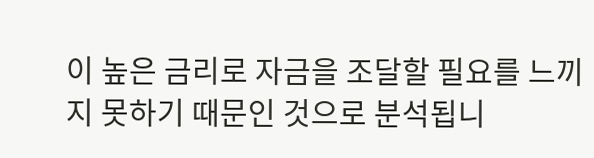이 높은 금리로 자금을 조달할 필요를 느끼지 못하기 때문인 것으로 분석됩니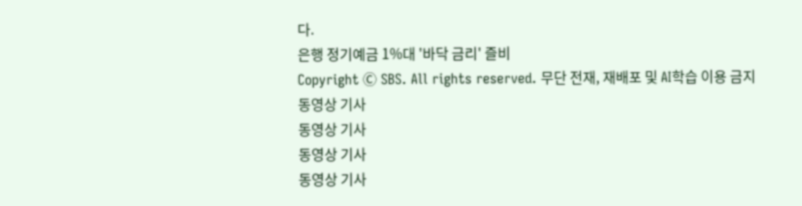다.
은행 정기예금 1%대 '바닥 금리' 즐비
Copyright Ⓒ SBS. All rights reserved. 무단 전재, 재배포 및 AI학습 이용 금지
동영상 기사
동영상 기사
동영상 기사
동영상 기사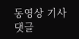동영상 기사
댓글